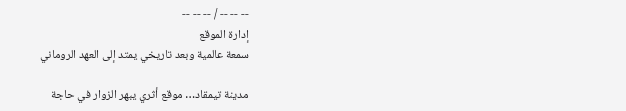-- -- -- / -- -- --
إدارة الموقع
سمعة عالمية وبعد تاريخي يمتد إلى العهد الروماني

مدينة تيمقاد… موقع أثري يبهر الزوار في حاجة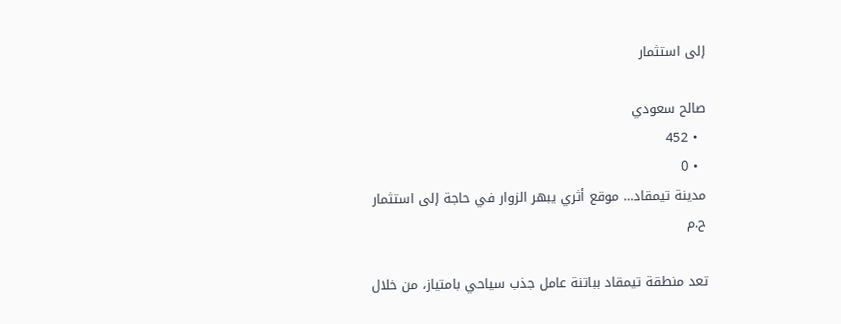إلى استثمار

صالح سعودي
  • 452
  • 0
مدينة تيمقاد… موقع أثري يبهر الزوار في حاجة إلى استثمار
ح.م

تعد منطقة تيمقاد بباتنة عامل جذب سياحي بامتياز، من خلال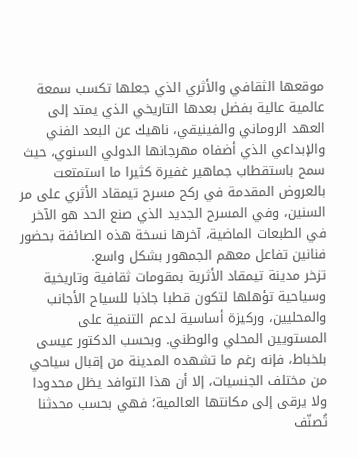موقعها الثقافي والأثري الذي جعلها تكسب سمعة عالمية عالية بفضل بعدها التاريخي الذي يمتد إلى العهد الروماني والفينيقي، ناهيك عن البعد الفني والإبداعي الذي أضفاه مهرجانها الدولي السنوي، حيث سمح باستقطاب جماهير غفيرة كثيرا ما استمتعت بالعروض المقدمة في ركح مسرح تيمقاد الأثري على مر السنين، وفي المسرح الجديد الذي صنع الحد هو الآخر في الطبعات الماضية، آخرها نسخة هذه الصائفة بحضور فنانين تفاعل معهم الجمهور بشكل واسع.
تزخر مدينة تيمقاد الأثرية بمقومات ثقافية وتاريخية وسياحية تؤهلها لتكون قطبا جاذبا للسياح الأجانب والمحليين، وركيزة أساسية لدعم التنمية على المستويين المحلي والوطني. وبحسب الدكتور عيسى بلخباط، فإنه رغم ما تشهده المدينة من إقبال سياحي من مختلف الجنسيات، إلا أن هذا التوافد يظل محدودا ولا يرقى إلى مكانتها العالمية؛ فهي بحسب محدثنا تُصنّف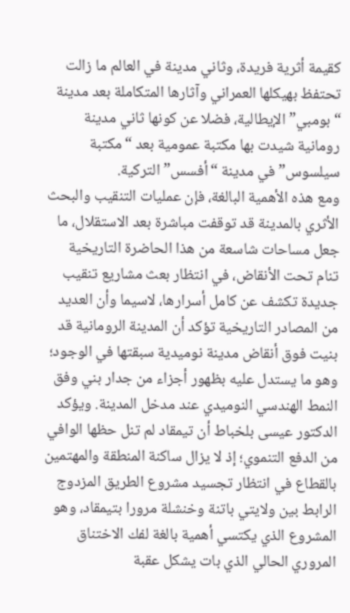كقيمة أثرية فريدة، وثاني مدينة في العالم ما زالت تحتفظ بهيكلها العمراني وآثارها المتكاملة بعد مدينة “بومبي” الإيطالية، فضلا عن كونها ثاني مدينة رومانية شيدت بها مكتبة عمومية بعد “مكتبة سيلسوس” في مدينة “أفسس” التركية.
ومع هذه الأهمية البالغة، فإن عمليات التنقيب والبحث الأثري بالمدينة قد توقفت مباشرة بعد الاستقلال، ما جعل مساحات شاسعة من هذا الحاضرة التاريخية تنام تحت الأنقاض، في انتظار بعث مشاريع تنقيب جديدة تكشف عن كامل أسرارها، لاسيما وأن العديد من المصادر التاريخية تؤكد أن المدينة الرومانية قد بنيت فوق أنقاض مدينة نوميدية سبقتها في الوجود؛ وهو ما يستدل عليه بظهور أجزاء من جدار بني وفق النمط الهندسي النوميدي عند مدخل المدينة. ويؤكد الدكتور عيسى بلخباط أن تيمقاد لم تنل حظها الوافي من الدفع التنموي؛ إذ لا يزال ساكنة المنطقة والمهتمين بالقطاع في انتظار تجسيد مشروع الطريق المزدوج الرابط بين ولايتي باتنة وخنشلة مرورا بتيمقاد، وهو المشروع الذي يكتسي أهمية بالغة لفك الاختناق المروري الحالي الذي بات يشكل عقبة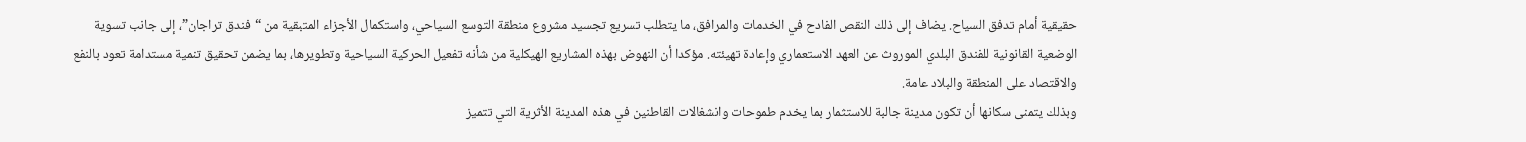حقيقية أمام تدفق السياح. يضاف إلى ذلك النقص الفادح في الخدمات والمرافق، ما يتطلب تسريع تجسيد مشروع منطقة التوسع السياحي، واستكمال الأجزاء المتبقية من “فندق تراجان”، إلى جانب تسوية الوضعية القانونية للفندق البلدي الموروث عن العهد الاستعماري وإعادة تهيئته. مؤكدا أن النهوض بهذه المشاريع الهيكلية من شأنه تفعيل الحركية السياحية وتطويرها، بما يضمن تحقيق تنمية مستدامة تعود بالنفع والاقتصاد على المنطقة والبلاد عامة.
وبذلك يتمنى سكانها أن تكون مدينة جالبة للاستثمار بما يخدم طموحات وانشغالات القاطنين في هذه المدينة الأثرية التي تتميز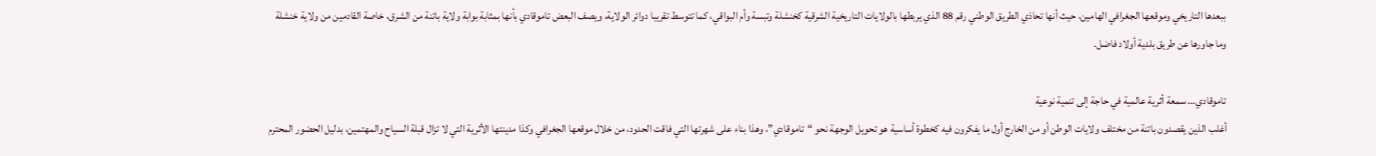ببعدها التاريخي وموقعها الجغرافي الهامين، حيث أنها تحاذي الطريق الوطني رقم 88 الذي يربطها بالولايات التاريخية الشرقية كخنشلة وتبسة وأم البواقي، كما تتوسط تقريبا دوائر الولاية، ويصف البعض تاموقادي بأنها بمثابة بوابة ولاية باتنة من الشرق، خاصة القادمين من ولاية خنشلة وما جاورها عن طريق بلدية أولاد فاضل.

تاموقادي… سمعة أثرية عالمية في حاجة إلى تنمية نوعية
أغلب الذين يقصدون باتنة من مختلف ولايات الوطن أو من الخارج أول ما يفكرون فيه كخطوة أساسية هو تحويل الوجهة نحو “تاموقادي”، وهذا بناء على شهرتها التي فاقت الحدود، من خلال موقعها الجغرافي وكذا مدينتها الأثرية التي لا تزال قبلة السياح والمهتمين، بدليل الحضور المحترم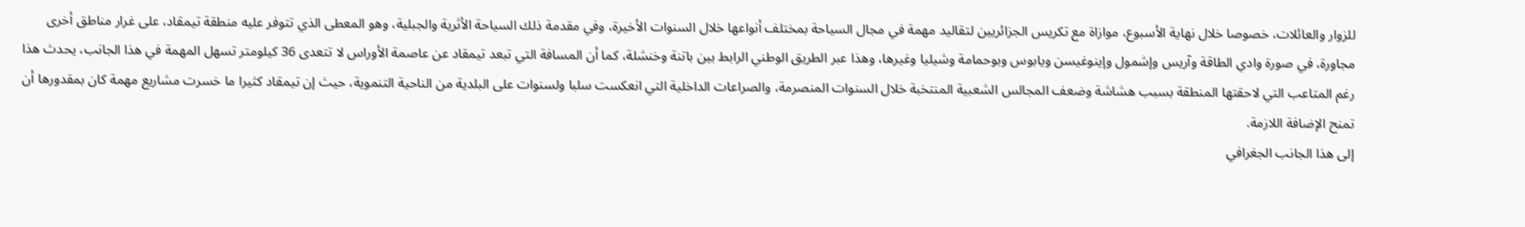للزوار والعائلات، خصوصا خلال نهاية الأسبوع، موازاة مع تكريس الجزائريين لتقاليد مهمة في مجال السياحة بمختلف أنواعها خلال السنوات الأخيرة، وفي مقدمة ذلك السياحة الأثرية والجبلية، وهو المعطى الذي تتوفر عليه منطقة تيمقاد، على غرار مناطق أخرى مجاورة، في صورة وادي الطاقة وآريس وإشمول وإينوغيسن ويابوس وبوحمامة وشيليا وغيرها، وهذا عبر الطريق الوطني الرابط بين باتنة وخنشلة، كما أن المسافة التي تبعد تيمقاد عن عاصمة الأوراس لا تتعدى 36 كيلومتر تسهل المهمة في هذا الجانب، يحدث هذا رغم المتاعب التي لاحقتها المنطقة بسبب هشاشة وضعف المجالس الشعبية المنتخبة خلال السنوات المنصرمة، والصراعات الداخلية التي انعكست سلبا ولسنوات على البلدية من الناحية التنموية، حيث إن تيمقاد كثيرا ما خسرت مشاريع مهمة كان بمقدورها أن تمنح الإضافة اللازمة.
إلى هذا الجانب الجغرافي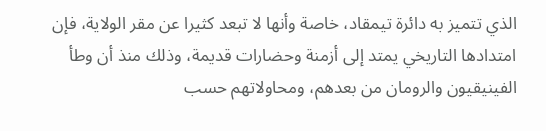الذي تتميز به دائرة تيمقاد، خاصة وأنها لا تبعد كثيرا عن مقر الولاية، فإن امتدادها التاريخي يمتد إلى أزمنة وحضارات قديمة، وذلك منذ أن وطأ الفينيقيون والرومان من بعدهم، ومحاولاتهم حسب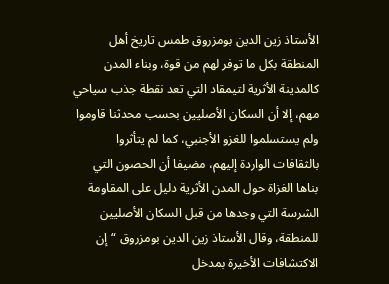الأستاذ زين الدين بومزروق طمس تاريخ أهل المنطقة بكل ما توفر لهم من قوة، وبناء المدن كالمدينة الأثرية لتيمقاد التي تعد نقطة جذب سياحي مهم، إلا أن السكان الأصليين بحسب محدثنا قاوموا ولم يستسلموا للغزو الأجنبي، كما لم يتأثروا بالثقافات الواردة إليهم، مضيفا أن الحصون التي بناها الغزاة حول المدن الأثرية دليل على المقاومة الشرسة التي وجدها من قبل السكان الأصليين للمنطقة، وقال الأستاذ زين الدين بومزروق “إن الاكتشافات الأخيرة بمدخل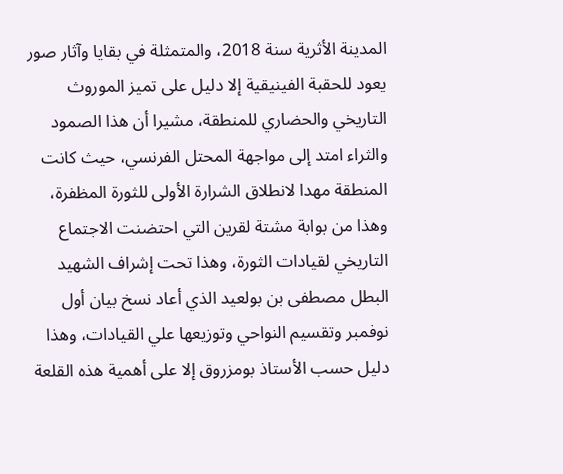المدينة الأثرية سنة 2018، والمتمثلة في بقايا وآثار صور يعود للحقبة الفينيقية إلا دليل على تميز الموروث التاريخي والحضاري للمنطقة، مشيرا أن هذا الصمود والثراء امتد إلى مواجهة المحتل الفرنسي، حيث كانت المنطقة مهدا لانطلاق الشرارة الأولى للثورة المظفرة، وهذا من بوابة مشتة لقرين التي احتضنت الاجتماع التاريخي لقيادات الثورة، وهذا تحت إشراف الشهيد البطل مصطفى بن بولعيد الذي أعاد نسخ بيان أول نوفمبر وتقسيم النواحي وتوزيعها علي القيادات، وهذا دليل حسب الأستاذ بومزروق إلا على أهمية هذه القلعة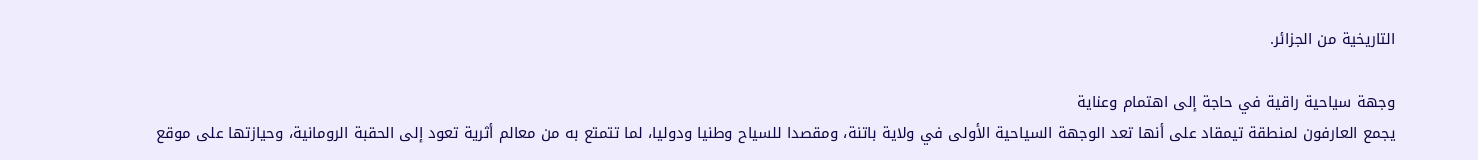التاريخية من الجزائر.

وجهة سياحية راقية في حاجة إلى اهتمام وعناية
يجمع العارفون لمنطقة تيمقاد على أنها تعد الوجهة السياحية الأولى في ولاية باتنة، ومقصدا للسياح وطنيا ودوليا، لما تتمتع به من معالم أثرية تعود إلى الحقبة الرومانية، وحيازتها على موقع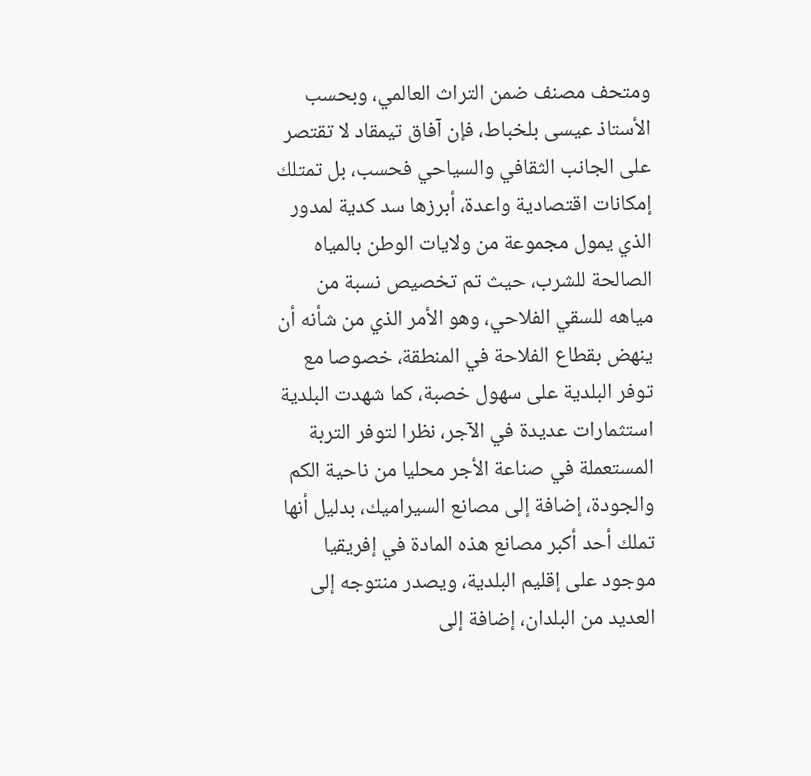ومتحف مصنف ضمن التراث العالمي، وبحسب الأستاذ عيسى بلخباط، فإن آفاق تيمقاد لا تقتصر على الجانب الثقافي والسياحي فحسب، بل تمتلك إمكانات اقتصادية واعدة، أبرزها سد كدية لمدور الذي يمول مجموعة من ولايات الوطن بالمياه الصالحة للشرب، حيث تم تخصيص نسبة من مياهه للسقي الفلاحي، وهو الأمر الذي من شأنه أن ينهض بقطاع الفلاحة في المنطقة، خصوصا مع توفر البلدية على سهول خصبة، كما شهدت البلدية استثمارات عديدة في الآجر، نظرا لتوفر التربة المستعملة في صناعة الأجر محليا من ناحية الكم والجودة، إضافة إلى مصانع السيراميك، بدليل أنها تملك أحد أكبر مصانع هذه المادة في إفريقيا موجود على إقليم البلدية، ويصدر منتوجه إلى العديد من البلدان، إضافة إلى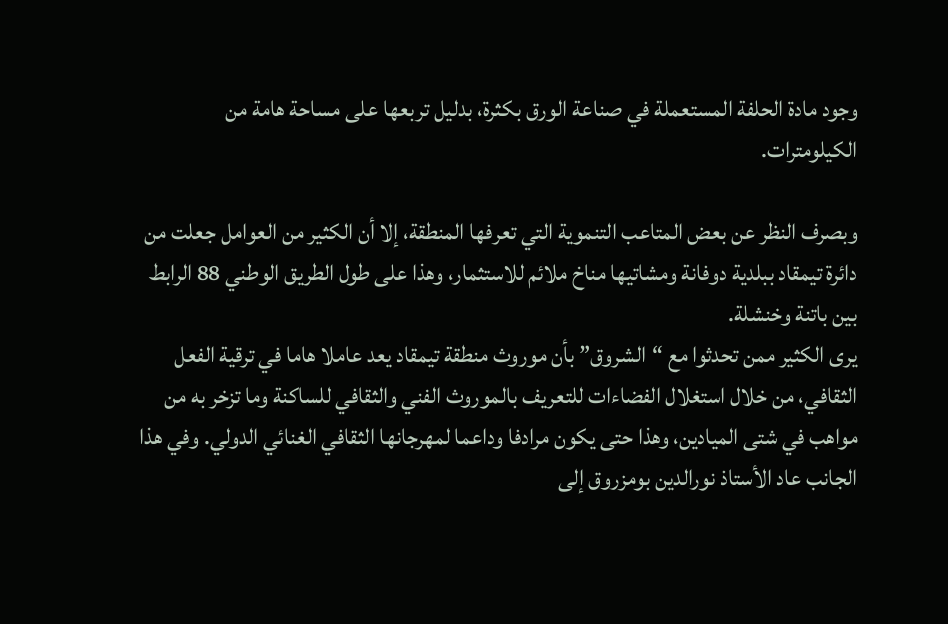وجود مادة الحلفة المستعملة في صناعة الورق بكثرة، بدليل تربعها على مساحة هامة من الكيلومترات.

وبصرف النظر عن بعض المتاعب التنموية التي تعرفها المنطقة، إلا أن الكثير من العوامل جعلت من دائرة تيمقاد ببلدية دوفانة ومشاتيها مناخ ملائم للاستثمار، وهذا على طول الطريق الوطني 88 الرابط بين باتنة وخنشلة.
يرى الكثير ممن تحدثوا مع “الشروق” بأن موروث منطقة تيمقاد يعد عاملا هاما في ترقية الفعل الثقافي، من خلال استغلال الفضاءات للتعريف بالموروث الفني والثقافي للساكنة وما تزخر به من مواهب في شتى الميادين، وهذا حتى يكون مرادفا وداعما لمهرجانها الثقافي الغنائي الدولي. وفي هذا الجانب عاد الأستاذ نورالدين بومزروق إلى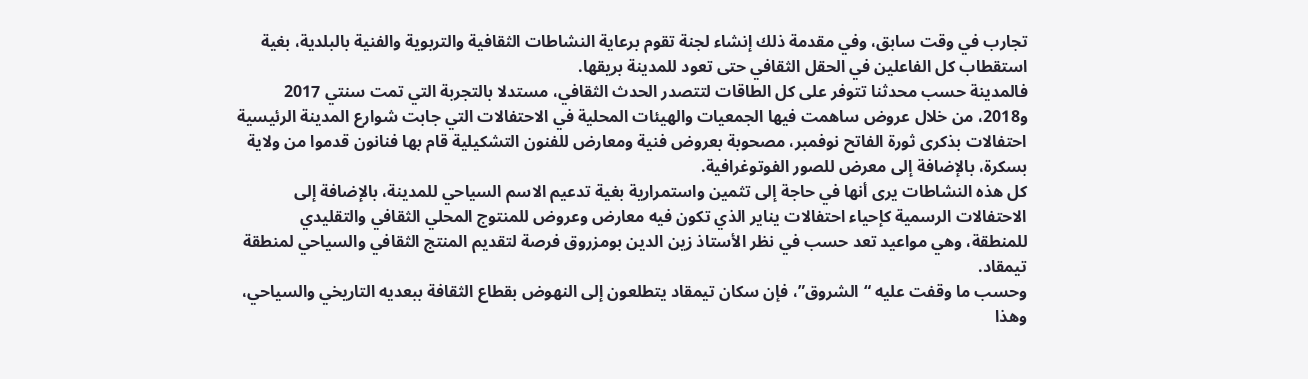تجارب في وقت سابق، وفي مقدمة ذلك إنشاء لجنة تقوم برعاية النشاطات الثقافية والتربوية والفنية بالبلدية، بغية استقطاب كل الفاعلين في الحقل الثقافي حتى تعود للمدينة بريقها.
فالمدينة حسب محدثنا تتوفر على كل الطاقات لتتصدر الحدث الثقافي، مستدلا بالتجربة التي تمت سنتي 2017 و2018، من خلال عروض ساهمت فيها الجمعيات والهيئات المحلية في الاحتفالات التي جابت شوارع المدينة الرئيسية احتفالات بذكرى ثورة الفاتح نوفمبر، مصحوبة بعروض فنية ومعارض للفنون التشكيلية قام بها فنانون قدموا من ولاية بسكرة، بالإضافة إلى معرض للصور الفوتوغرافية.
كل هذه النشاطات يرى أنها في حاجة إلى تثمين واستمرارية بغية تدعيم الاسم السياحي للمدينة، بالإضافة إلى الاحتفالات الرسمية كإحياء احتفالات يناير الذي تكون فيه معارض وعروض للمنتوج المحلي الثقافي والتقليدي للمنطقة، وهي مواعيد تعد حسب في نظر الأستاذ زين الدين بومزروق فرصة لتقديم المنتج الثقافي والسياحي لمنطقة تيمقاد.
وحسب ما وقفت عليه “الشروق”، فإن سكان تيمقاد يتطلعون إلى النهوض بقطاع الثقافة ببعديه التاريخي والسياحي، وهذا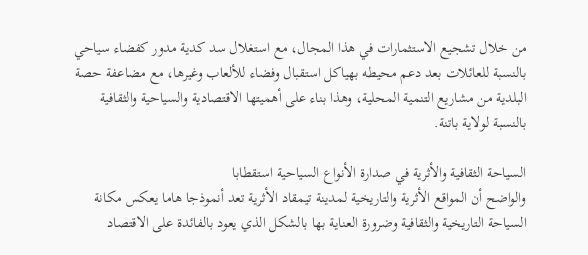من خلال تشجيع الاستثمارات في هذا المجال، مع استغلال سد كدية مدور كفضاء سياحي بالنسبة للعائلات بعد دعم محيطه بهياكل استقبال وفضاء للألعاب وغيرها، مع مضاعفة حصة البلدية من مشاريع التنمية المحلية، وهذا بناء على أهميتها الاقتصادية والسياحية والثقافية بالنسبة لولاية باتنة.

السياحة الثقافية والأثرية في صدارة الأنواع السياحية استقطابا
والواضح أن المواقع الأثرية والتاريخية لمدينة تيمقاد الأثرية تعد أنموذجا هاما يعكس مكانة السياحة التاريخية والثقافية وضرورة العناية بها بالشكل الذي يعود بالفائدة على الاقتصاد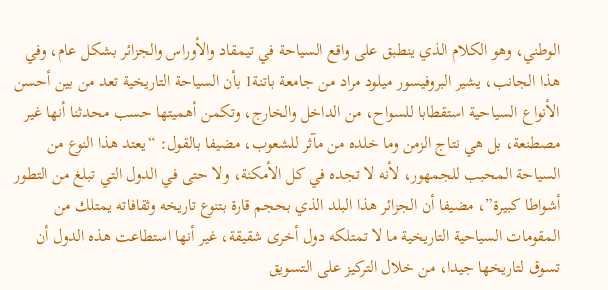الوطني، وهو الكلام الذي ينطبق على واقع السياحة في تيمقاد والأوراس والجزائر بشكل عام، وفي هذا الجانب، يشير البروفيسور ميلود مراد من جامعة باتنة1 بأن السياحة التاريخية تعد من بين أحسن الأنواع السياحية استقطابا للسواح، من الداخل والخارج، وتكمن أهميتها حسب محدثنا أنها غير مصطنعة، بل هي نتاج الزمن وما خلده من مآثر للشعوب، مضيفا بالقول: “يعتد هذا النوع من السياحة المحبب للجمهور، لأنه لا تجده في كل الأمكنة، ولا حتى في الدول التي تبلغ من التطور أشواطا كبيرة”، مضيفا أن الجزائر هذا البلد الذي بحجم قارة بتنوع تاريخه وثقافاته يمتلك من المقومات السياحية التاريخية ما لا تمتلكه دول أخرى شقيقة، غير أنها استطاعت هذه الدول أن تسوق لتاريخها جيدا، من خلال التركيز على التسويق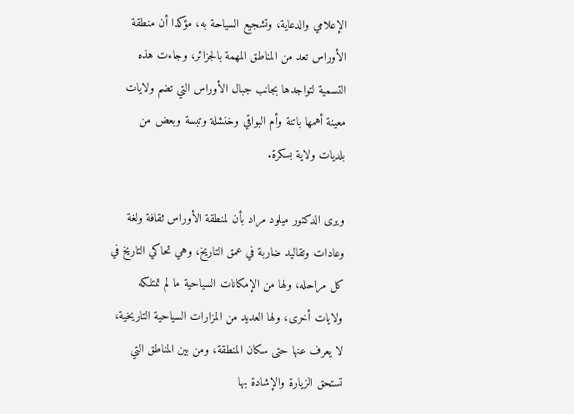الإعلامي والدعاية، وتشجيع السياحة به، مؤكدا أن منطقة الأوراس تعد من المناطق المهمة بالجزائر، وجاءت هذه التسمية لتواجدها بجانب جبال الأوراس التي تضم ولايات معينة أهمها باتنة وأم البواقي وخنشلة وتبسة وبعض من بلديات ولاية بسكرة.

ويرى الدكتور ميلود مراد بأن لمنطقة الأوراس ثقافة ولغة وعادات وتقاليد ضاربة في عمق التاريخ، وهي تحاكي التاريخ في كل مراحله، ولها من الإمكانات السياحية ما لم تمتلكه ولايات أخرى، ولها العديد من المزارات السياحية التاريخية، لا يعرف عنها حتى سكان المنطقة، ومن بين المناطق التي تستحق الزيارة والإشادة بها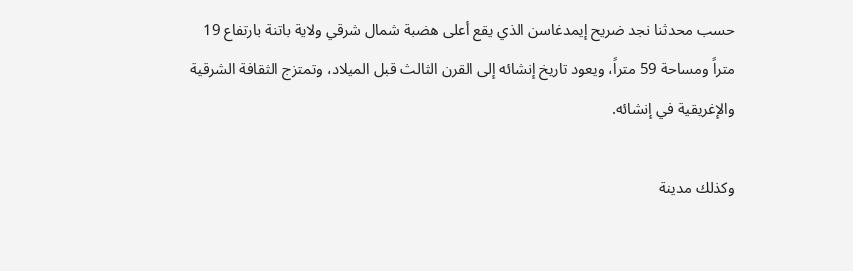حسب محدثنا نجد ضريح إيمدغاسن الذي يقع أعلى هضبة شمال شرقي ولاية باتنة بارتفاع 19 متراً ومساحة 59 متراً، ويعود تاريخ إنشائه إلى القرن الثالث قبل الميلاد، وتمتزج الثقافة الشرقية والإغريقية في إنشائه.

وكذلك مدينة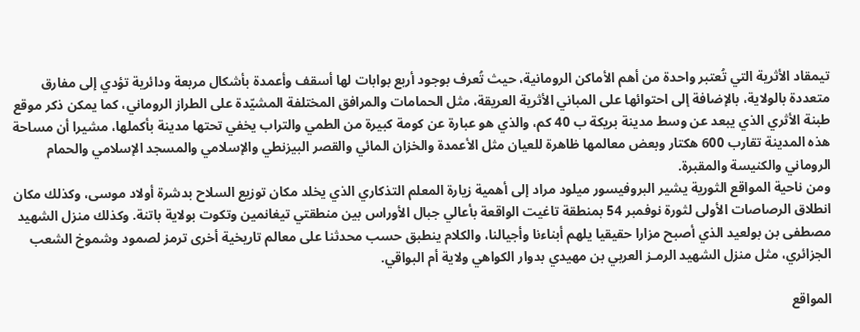تيمقاد الأثرية التي تُعتبر واحدة من أهم الأماكن الرومانية، حيث تُعرف بوجود أربع بوابات لها أسقف وأعمدة بأشكال مربعة ودائرية تؤدي إلى مفارق متعددة بالولاية، بالإضافة إلى احتوائها على المباني الأثرية العريقة، مثل الحمامات والمرافق المختلفة المشيّدة على الطراز الروماني، كما يمكن ذكر موقع طبنة الأثري الذي يبعد عن وسط مدينة بريكة ب 40 كم، والذي هو عبارة عن كومة كبيرة من الطمي والتراب يخفي تحتها مدينة بأكملها، مشيرا أن مساحة هذه المدينة تقارب 600 هكتار وبعض معالمها ظاهرة للعيان مثل الأعمدة والخزان المائي والقصر البيزنطي والإسلامي والمسجد الإسلامي والحمام الروماني والكنيسة والمقبرة.
ومن ناحية المواقع الثورية يشير البروفيسور ميلود مراد إلى أهمية زيارة المعلم التذكاري الذي يخلد مكان توزيع السلاح بدشرة أولاد موسى، وكذلك مكان انطلاق الرصاصات الأولى لثورة نوفمبر 54 بمنطقة تاغيت الواقعة بأعالي جبال الأوراس بين منطقتي تيغانمين وتكوت بولاية باتنة. وكذلك منزل الشهيد مصطفى بن بولعيد الذي أصبح مزارا حقيقيا يلهم أبناءنا وأجيالنا، والكلام ينطبق حسب محدثنا على معالم تاريخية أخرى ترمز لصمود وشموخ الشعب الجزائري، مثل منزل الشهيد الرمـز العربي بن مهيدي بدوار الكواهي ولاية أم البواقي.

المواقع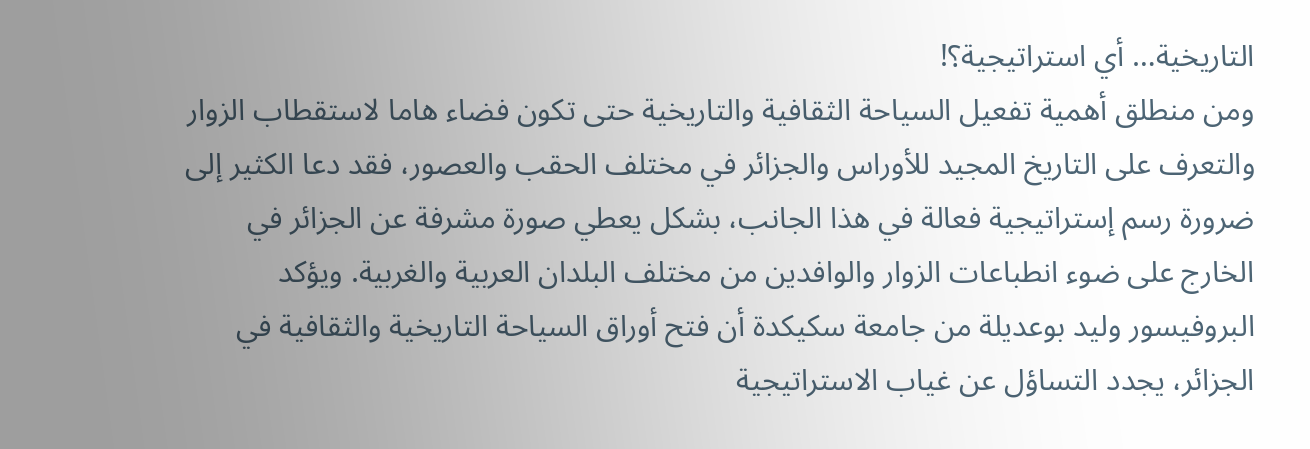التاريخية… أي استراتيجية؟!
ومن منطلق أهمية تفعيل السياحة الثقافية والتاريخية حتى تكون فضاء هاما لاستقطاب الزوار والتعرف على التاريخ المجيد للأوراس والجزائر في مختلف الحقب والعصور، فقد دعا الكثير إلى ضرورة رسم إستراتيجية فعالة في هذا الجانب، بشكل يعطي صورة مشرفة عن الجزائر في الخارج على ضوء انطباعات الزوار والوافدين من مختلف البلدان العربية والغربية. ويؤكد البروفيسور وليد بوعديلة من جامعة سكيكدة أن فتح أوراق السياحة التاريخية والثقافية في الجزائر، يجدد التساؤل عن غياب الاستراتيجية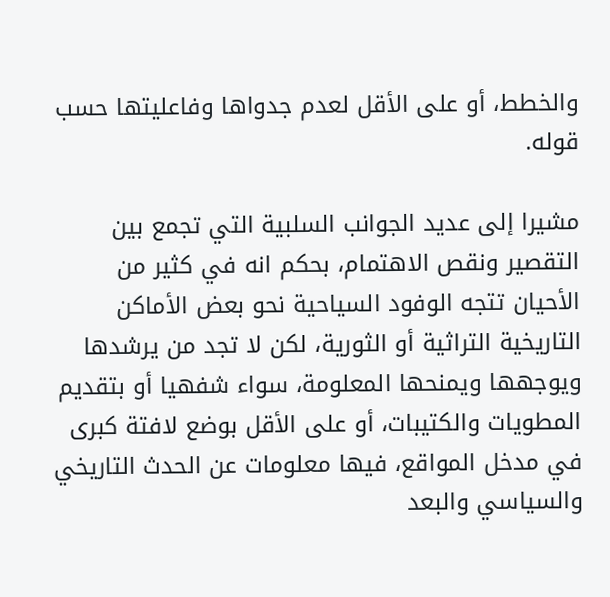والخطط، أو على الأقل لعدم جدواها وفاعليتها حسب قوله.

مشيرا إلى عديد الجوانب السلبية التي تجمع بين التقصير ونقص الاهتمام، بحكم انه في كثير من الأحيان تتجه الوفود السياحية نحو بعض الأماكن التاريخية التراثية أو الثورية، لكن لا تجد من يرشدها ويوجهها ويمنحها المعلومة، سواء شفهيا أو بتقديم المطويات والكتيبات، أو على الأقل بوضع لافتة كبرى في مدخل المواقع، فيها معلومات عن الحدث التاريخي والسياسي والبعد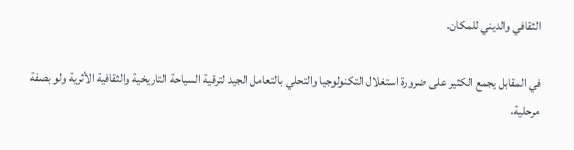الثقافي والديني للمكان.

في المقابل يجمع الكثير على ضرورة استغلال التكنولوجيا والتحلي بالتعامل الجيد لترقية السياحة التاريخية والثقافية الأثرية ولو بصفة مرحلية،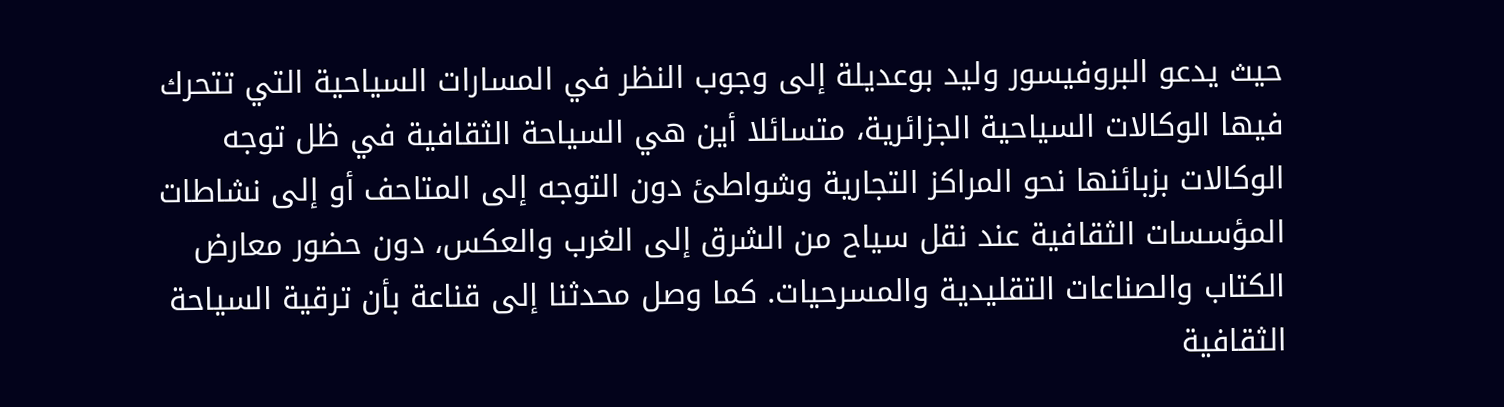حيث يدعو البروفيسور وليد بوعديلة إلى وجوب النظر في المسارات السياحية التي تتحرك فيها الوكالات السياحية الجزائرية، متسائلا أين هي السياحة الثقافية في ظل توجه الوكالات بزبائنها نحو المراكز التجارية وشواطئ دون التوجه إلى المتاحف أو إلى نشاطات المؤسسات الثقافية عند نقل سياح من الشرق إلى الغرب والعكس، دون حضور معارض الكتاب والصناعات التقليدية والمسرحيات. كما وصل محدثنا إلى قناعة بأن ترقية السياحة الثقافية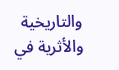والتاريخية والأثرية في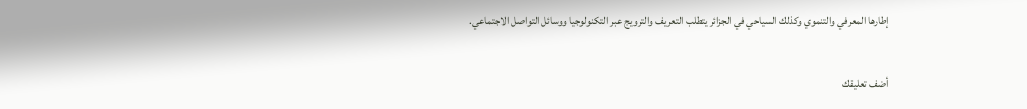إطارها المعرفي والتنموي وكذلك السياحي في الجزائر يتطلب التعريف والترويج عبر التكنولوجيا ووسائل التواصل الاجتماعي.

أضف تعليقك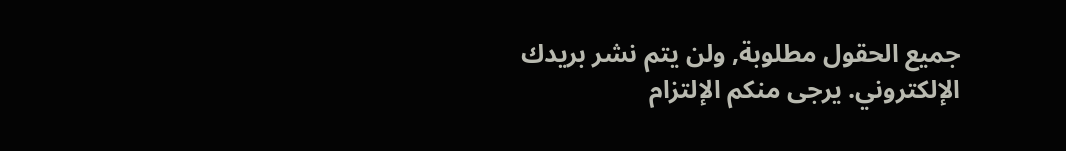جميع الحقول مطلوبة, ولن يتم نشر بريدك الإلكتروني. يرجى منكم الإلتزام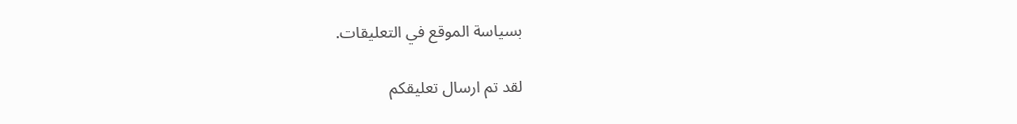بسياسة الموقع في التعليقات.

لقد تم ارسال تعليقكم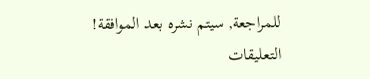للمراجعة, سيتم نشره بعد الموافقة!
التعليقات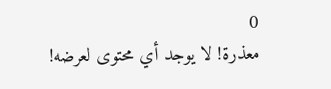0
معذرة! لا يوجد أي محتوى لعرضه!